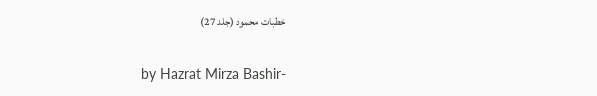خطبات محمود (جلد 27)

by Hazrat Mirza Bashir-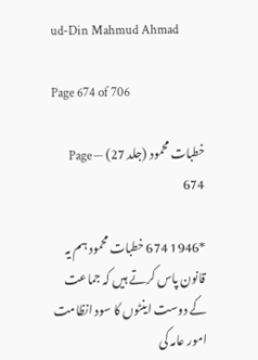ud-Din Mahmud Ahmad

Page 674 of 706

خطبات محمود (جلد 27) — Page 674

*1946 674 خطبات محمود ہم یہ قانون پاس کرتے ہیں کہ جماعت کے دوست اینٹوں کا سود انظامت امور عامہ کی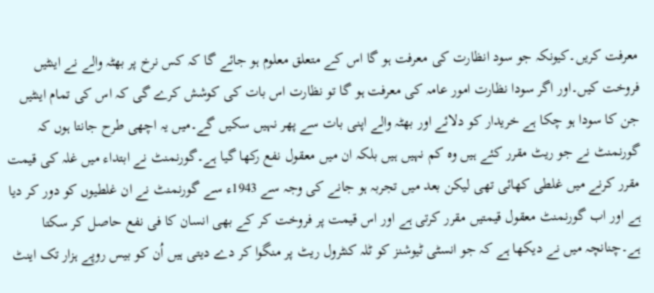معرفت کریں۔کیونکہ جو سود انظارت کی معرفت ہو گا اس کے متعلق معلوم ہو جائے گا کہ کس نرخ پر بھٹہ والے نے اینٹیں فروخت کیں۔اور اگر سودا نظارت امور عامہ کی معرفت ہو گا تو نظارت اس بات کی کوشش کرے گی کہ اس کی تمام اینٹیں جن کا سودا ہو چکا ہے خریدار کو دلائے اور بھٹہ والے اپنی بات سے پھر نہیں سکیں گے۔میں یہ اچھی طرح جانتا ہوں کہ گورنمنٹ نے جو ریٹ مقرر کئے ہیں وہ کم نہیں ہیں بلکہ ان میں معقول نفع رکھا گیا ہے۔گورنمنٹ نے ابتداء میں غلہ کی قیمت مقرر کرنے میں غلطی کھائی تھی لیکن بعد میں تجربہ ہو جانے کی وجہ سے 1943ء سے گورنمنٹ نے ان غلطیوں کو دور کر دیا ہے اور اب گورنمنٹ معقول قیمتیں مقرر کرتی ہے اور اس قیمت پر فروخت کر کے بھی انسان کا فی نفع حاصل کر سکتا ہے۔چنانچہ میں نے دیکھا ہے کہ جو انسٹی ٹیوشنز کو ٹلہ کنٹرول ریٹ پر منگوا کر دے دیتی ہیں اُن کو بیس روپے ہزار تک اینٹ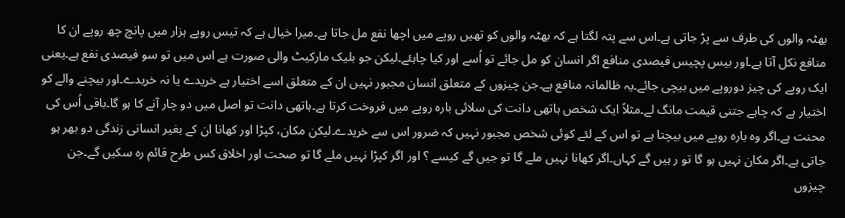بھٹہ والوں کی طرف سے پڑ جاتی ہے۔اس سے پتہ لگتا ہے کہ بھٹہ والوں کو تھیں روپے میں اچھا نفع مل جاتا ہے۔میرا خیال ہے کہ تیس روپے ہزار میں پانچ چھ روپے ان کا منافع نکل آتا ہے۔اور بیس پچیس فیصدی منافع اگر انسان کو مل جائے تو اُسے اور کیا چاہئے۔لیکن جو بلیک مارکیٹ والی صورت ہے اس میں تو سو فیصدی نفع ہے۔یعنی ایک روپے کی چیز دوروپے میں بیچی جائے۔یہ ظالمانہ منافع ہے۔جن چیزوں کے متعلق انسان مجبور نہیں ان کے متعلق اسے اختیار ہے خریدے یا نہ خریدے۔اور بیچنے والے کو اختیار ہے کہ چاہے جتنی قیمت مانگ لے۔مثلاً ایک شخص ہاتھی دانت کی سلائی بارہ روپے میں فروخت کرتا ہے۔ہاتھی دانت تو اصل میں دو چار آنے کا ہو گا۔باقی اُس کی محنت ہے۔اگر وہ بارہ روپے میں بیچتا ہے تو اس کے لئے کوئی شخص مجبور نہیں کہ ضرور اس سے خریدے۔لیکن مکان، کپڑا اور کھانا ان کے بغیر انسانی زندگی دو بھر ہو جاتی ہے۔اگر مکان نہیں ہو گا تو ر ہیں گے کہاں۔اگر کھانا نہیں ملے گا تو جیں گے کیسے ؟ اور اگر کپڑا نہیں ملے گا تو صحت اور اخلاق کس طرح قائم رہ سکیں گے۔جن چیزوں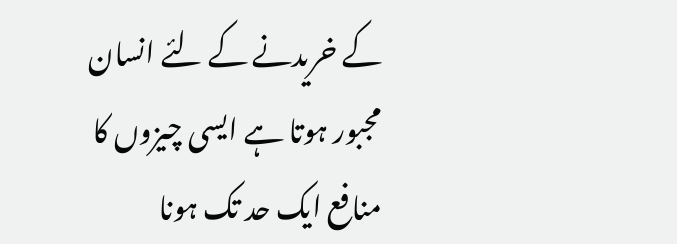کے خریدنے کے لئے انسان مجبور ہوتا ہے ایسی چیزوں کا منافع ایک حد تک ہونا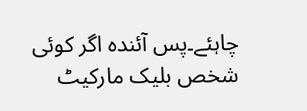چاہئے۔پس آئندہ اگر کوئی شخص بلیک مارکیٹ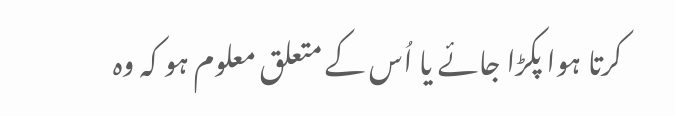کرتا ہوا پکڑا جائے یا اُس کے متعلق معلوم ہو کہ وہ